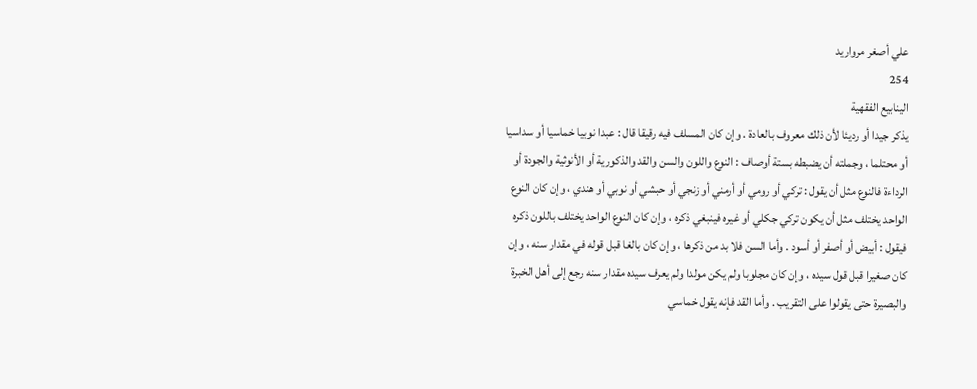علي أصغر مرواريد
254
الينابيع الفقهية
يذكر جيدا أو رديئا لأن ذلك معروف بالعادة . وإن كان المسلف فيه رقيقا قال : عبدا نوبيا خماسيا أو سداسيا أو محتلما ، وجملته أن يضبطه بستة أوصاف : النوع واللون والسن والقد والذكورية أو الأنوثية والجودة أو الرداءة فالنوع مثل أن يقول : تركي أو رومي أو أرمني أو زنجي أو حبشي أو نوبي أو هندي ، وإن كان النوع الواحد يختلف مثل أن يكون تركي جكلي أو غيره فينبغي ذكره ، وإن كان النوع الواحد يختلف باللون ذكره فيقول : أبيض أو أصفر أو أسود . وأما السن فلا بد من ذكرها ، وإن كان بالغا قبل قوله في مقدار سنه ، وإن كان صغيرا قبل قول سيده ، وإن كان مجلوبا ولم يكن مولدا ولم يعرف سيده مقدار سنه رجع إلى أهل الخبرة والبصيرة حتى يقولوا على التقريب . وأما القد فإنه يقول خماسي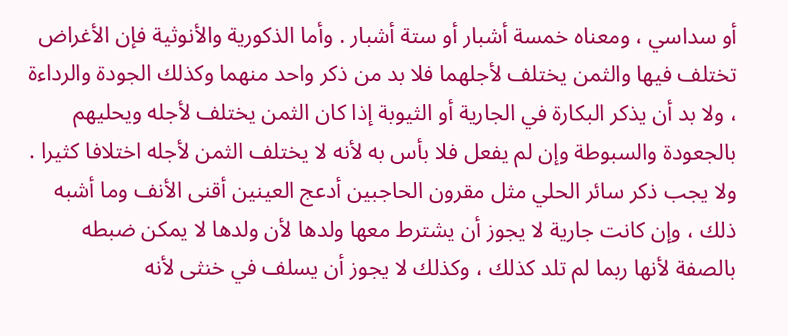أو سداسي ، ومعناه خمسة أشبار أو ستة أشبار . وأما الذكورية والأنوثية فإن الأغراض تختلف فيها والثمن يختلف لأجلهما فلا بد من ذكر واحد منهما وكذلك الجودة والرداءة ، ولا بد أن يذكر البكارة في الجارية أو الثيوبة إذا كان الثمن يختلف لأجله ويحليهم بالجعودة والسبوطة وإن لم يفعل فلا بأس به لأنه لا يختلف الثمن لأجله اختلافا كثيرا . ولا يجب ذكر سائر الحلي مثل مقرون الحاجبين أدعج العينين أقنى الأنف وما أشبه ذلك ، وإن كانت جارية لا يجوز أن يشترط معها ولدها لأن ولدها لا يمكن ضبطه بالصفة لأنها ربما لم تلد كذلك ، وكذلك لا يجوز أن يسلف في خنثى لأنه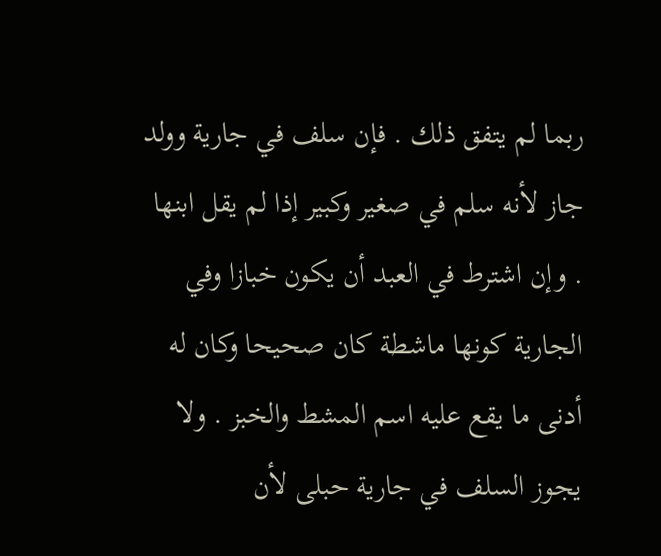ربما لم يتفق ذلك . فإن سلف في جارية وولد جاز لأنه سلم في صغير وكبير إذا لم يقل ابنها . وإن اشترط في العبد أن يكون خبازا وفي الجارية كونها ماشطة كان صحيحا وكان له أدنى ما يقع عليه اسم المشط والخبز . ولا يجوز السلف في جارية حبلى لأن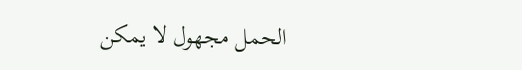الحمل مجهول لا يمكن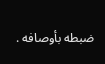ضبطه بأوصافه .